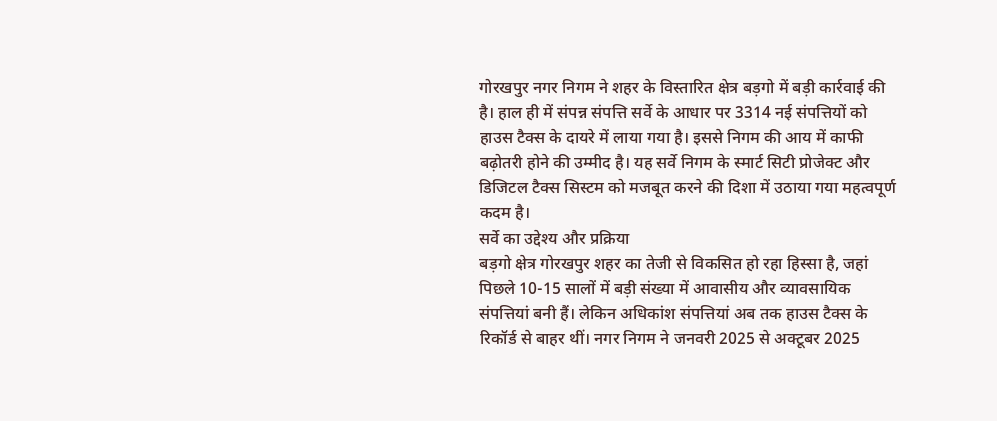गोरखपुर नगर निगम ने शहर के विस्तारित क्षेत्र बड़गो में बड़ी कार्रवाई की है। हाल ही में संपन्न संपत्ति सर्वे के आधार पर 3314 नई संपत्तियों को हाउस टैक्स के दायरे में लाया गया है। इससे निगम की आय में काफी बढ़ोतरी होने की उम्मीद है। यह सर्वे निगम के स्मार्ट सिटी प्रोजेक्ट और डिजिटल टैक्स सिस्टम को मजबूत करने की दिशा में उठाया गया महत्वपूर्ण कदम है।
सर्वे का उद्देश्य और प्रक्रिया
बड़गो क्षेत्र गोरखपुर शहर का तेजी से विकसित हो रहा हिस्सा है, जहां पिछले 10-15 सालों में बड़ी संख्या में आवासीय और व्यावसायिक संपत्तियां बनी हैं। लेकिन अधिकांश संपत्तियां अब तक हाउस टैक्स के रिकॉर्ड से बाहर थीं। नगर निगम ने जनवरी 2025 से अक्टूबर 2025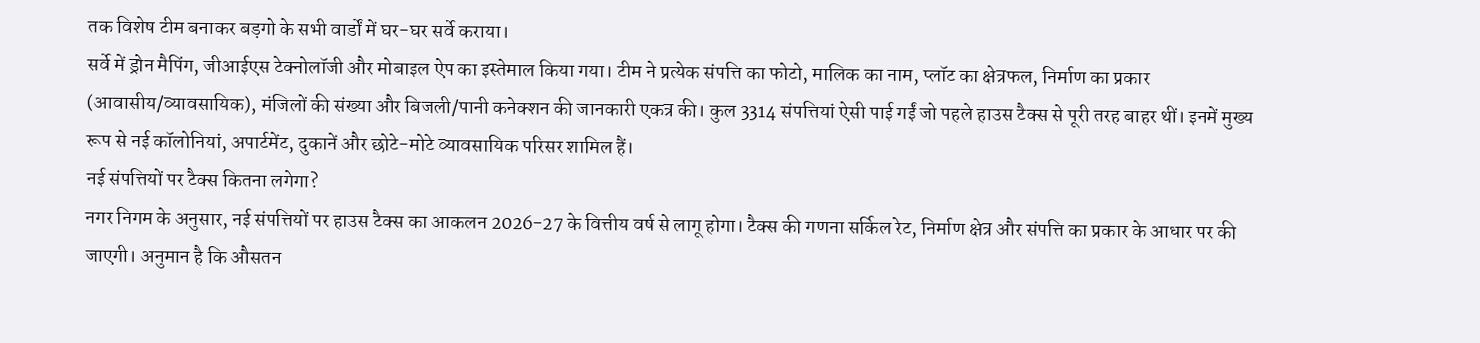तक विशेष टीम बनाकर बड़गो के सभी वार्डों में घर-घर सर्वे कराया।
सर्वे में ड्रोन मैपिंग, जीआईएस टेक्नोलॉजी और मोबाइल ऐप का इस्तेमाल किया गया। टीम ने प्रत्येक संपत्ति का फोटो, मालिक का नाम, प्लॉट का क्षेत्रफल, निर्माण का प्रकार (आवासीय/व्यावसायिक), मंजिलों की संख्या और बिजली/पानी कनेक्शन की जानकारी एकत्र की। कुल 3314 संपत्तियां ऐसी पाई गईं जो पहले हाउस टैक्स से पूरी तरह बाहर थीं। इनमें मुख्य रूप से नई कॉलोनियां, अपार्टमेंट, दुकानें और छोटे-मोटे व्यावसायिक परिसर शामिल हैं।
नई संपत्तियों पर टैक्स कितना लगेगा?
नगर निगम के अनुसार, नई संपत्तियों पर हाउस टैक्स का आकलन 2026-27 के वित्तीय वर्ष से लागू होगा। टैक्स की गणना सर्किल रेट, निर्माण क्षेत्र और संपत्ति का प्रकार के आधार पर की जाएगी। अनुमान है कि औसतन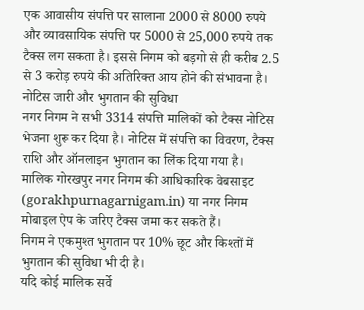एक आवासीय संपत्ति पर सालाना 2000 से 8000 रुपये और व्यावसायिक संपत्ति पर 5000 से 25,000 रुपये तक टैक्स लग सकता है। इससे निगम को बड़गो से ही करीब 2.5 से 3 करोड़ रुपये की अतिरिक्त आय होने की संभावना है।
नोटिस जारी और भुगतान की सुविधा
नगर निगम ने सभी 3314 संपत्ति मालिकों को टैक्स नोटिस भेजना शुरू कर दिया है। नोटिस में संपत्ति का विवरण, टैक्स राशि और ऑनलाइन भुगतान का लिंक दिया गया है।
मालिक गोरखपुर नगर निगम की आधिकारिक वेबसाइट (gorakhpurnagarnigam.in) या नगर निगम मोबाइल ऐप के जरिए टैक्स जमा कर सकते हैं।
निगम ने एकमुश्त भुगतान पर 10% छूट और किश्तों में भुगतान की सुविधा भी दी है।
यदि कोई मालिक सर्वे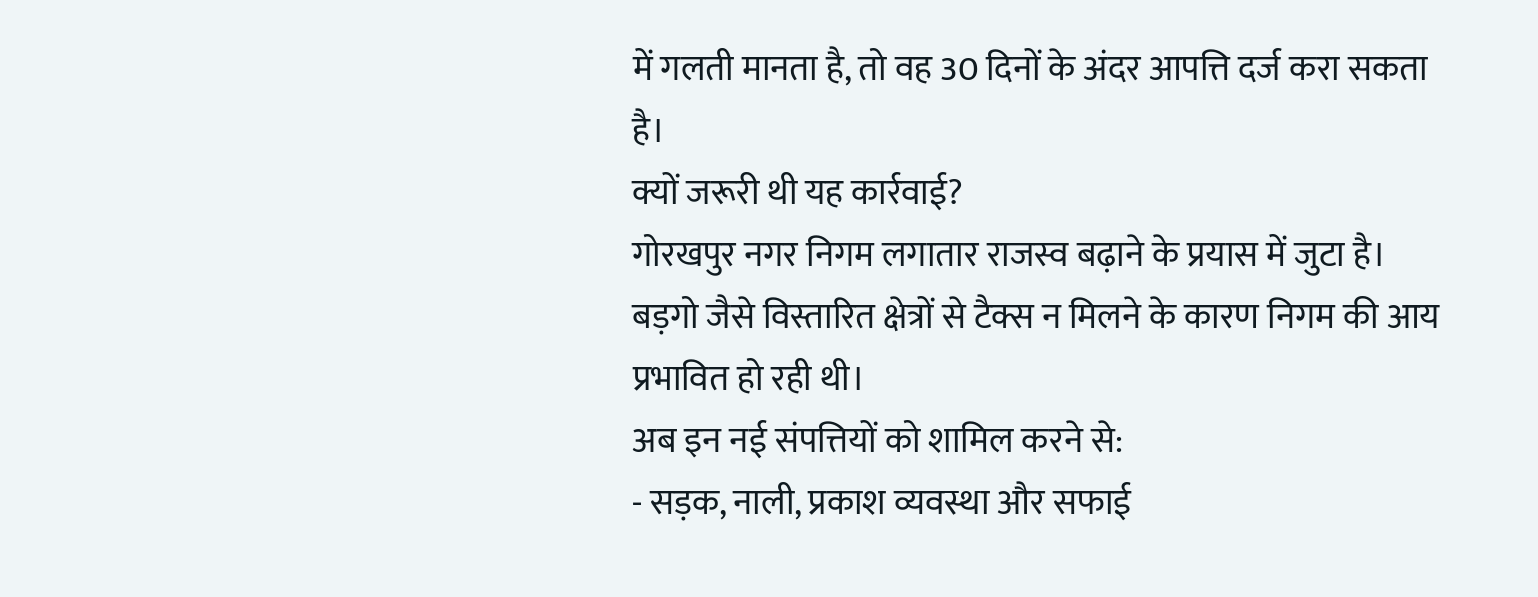में गलती मानता है, तो वह 30 दिनों के अंदर आपत्ति दर्ज करा सकता है।
क्यों जरूरी थी यह कार्रवाई?
गोरखपुर नगर निगम लगातार राजस्व बढ़ाने के प्रयास में जुटा है।
बड़गो जैसे विस्तारित क्षेत्रों से टैक्स न मिलने के कारण निगम की आय प्रभावित हो रही थी।
अब इन नई संपत्तियों को शामिल करने से:
- सड़क, नाली, प्रकाश व्यवस्था और सफाई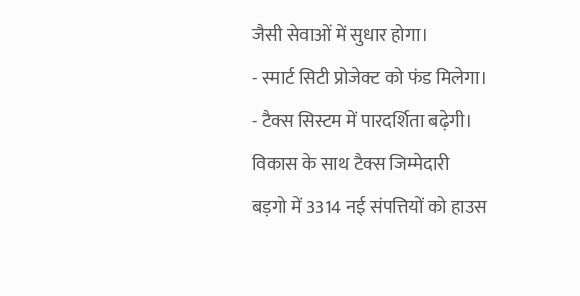जैसी सेवाओं में सुधार होगा।
- स्मार्ट सिटी प्रोजेक्ट को फंड मिलेगा।
- टैक्स सिस्टम में पारदर्शिता बढ़ेगी।
विकास के साथ टैक्स जिम्मेदारी
बड़गो में 3314 नई संपत्तियों को हाउस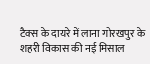टैक्स के दायरे में लाना गोरखपुर के शहरी विकास की नई मिसाल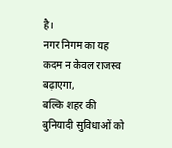है।
नगर निगम का यह कदम न केवल राजस्व बढ़ाएगा,
बल्कि शहर की बुनियादी सुविधाओं को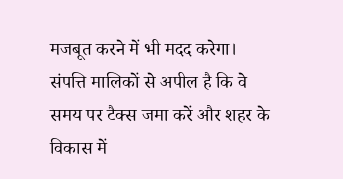मजबूत करने में भी मदद करेगा।
संपत्ति मालिकों से अपील है कि वे समय पर टैक्स जमा करें और शहर के विकास में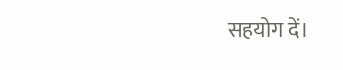सहयोग दें।